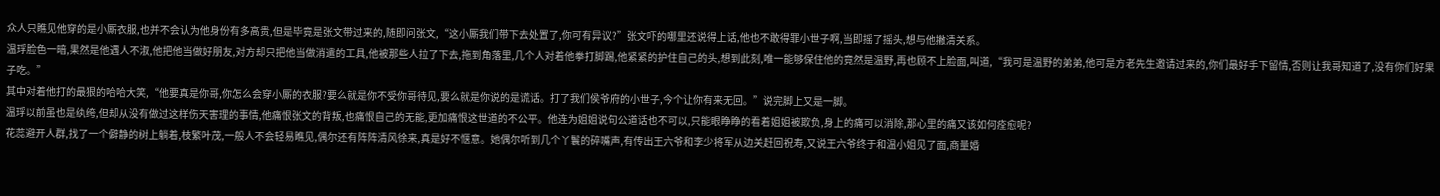众人只瞧见他穿的是小厮衣服,也并不会认为他身份有多高贵,但是毕竟是张文带过来的,随即问张文,“这小厮我们带下去处置了,你可有异议?”张文吓的哪里还说得上话,他也不敢得罪小世子啊,当即摇了摇头,想与他撇清关系。
温琈脸色一暗,果然是他遇人不淑,他把他当做好朋友,对方却只把他当做消遣的工具,他被那些人拉了下去,拖到角落里,几个人对着他拳打脚踢,他紧紧的护住自己的头,想到此刻,唯一能够保住他的竟然是温野,再也顾不上脸面,叫道,“我可是温野的弟弟,他可是方老先生邀请过来的,你们最好手下留情,否则让我哥知道了,没有你们好果子吃。”
其中对着他打的最狠的哈哈大笑,“他要真是你哥,你怎么会穿小厮的衣服?要么就是你不受你哥待见,要么就是你说的是谎话。打了我们侯爷府的小世子,今个让你有来无回。”说完脚上又是一脚。
温琈以前虽也是纨绔,但却从没有做过这样伤天害理的事情,他痛恨张文的背叛,也痛恨自己的无能,更加痛恨这世道的不公平。他连为姐姐说句公道话也不可以,只能眼睁睁的看着姐姐被欺负,身上的痛可以消除,那心里的痛又该如何痊愈呢?
花蕊避开人群,找了一个僻静的树上躺着,枝繁叶茂,一般人不会轻易瞧见,偶尔还有阵阵清风徐来,真是好不惬意。她偶尔听到几个丫鬟的碎嘴声,有传出王六爷和李少将军从边关赶回祝寿,又说王六爷终于和温小姐见了面,商量婚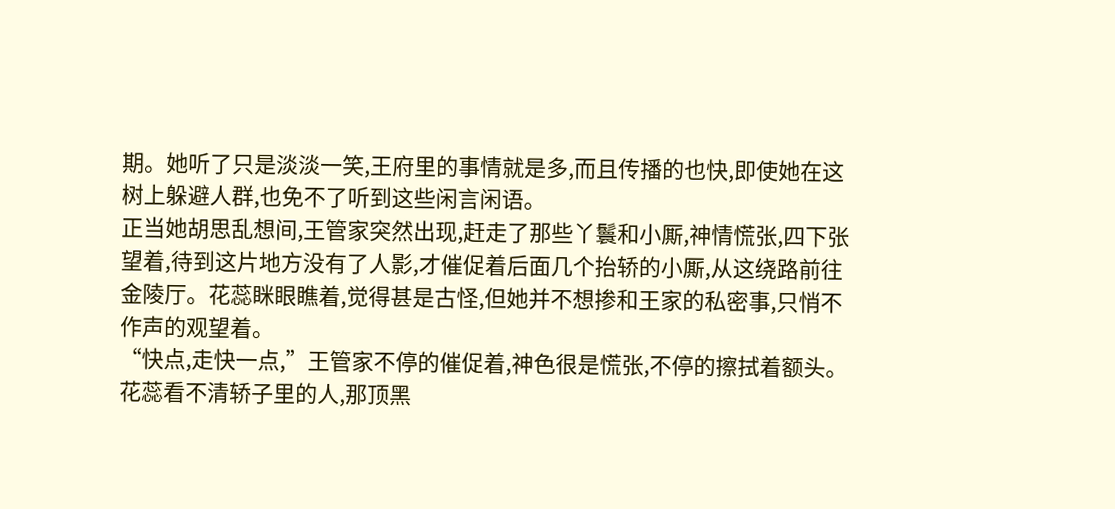期。她听了只是淡淡一笑,王府里的事情就是多,而且传播的也快,即使她在这树上躲避人群,也免不了听到这些闲言闲语。
正当她胡思乱想间,王管家突然出现,赶走了那些丫鬟和小厮,神情慌张,四下张望着,待到这片地方没有了人影,才催促着后面几个抬轿的小厮,从这绕路前往金陵厅。花蕊眯眼瞧着,觉得甚是古怪,但她并不想掺和王家的私密事,只悄不作声的观望着。
“快点,走快一点,”王管家不停的催促着,神色很是慌张,不停的擦拭着额头。
花蕊看不清轿子里的人,那顶黑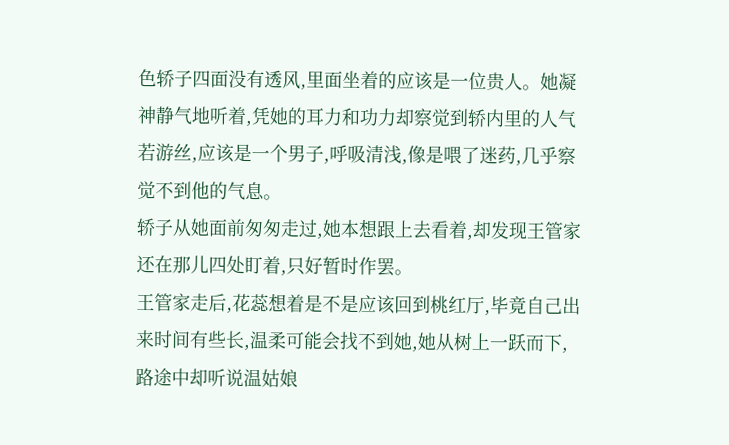色轿子四面没有透风,里面坐着的应该是一位贵人。她凝神静气地听着,凭她的耳力和功力却察觉到轿内里的人气若游丝,应该是一个男子,呼吸清浅,像是喂了迷药,几乎察觉不到他的气息。
轿子从她面前匆匆走过,她本想跟上去看着,却发现王管家还在那儿四处盯着,只好暂时作罢。
王管家走后,花蕊想着是不是应该回到桃红厅,毕竟自己出来时间有些长,温柔可能会找不到她,她从树上一跃而下,路途中却听说温姑娘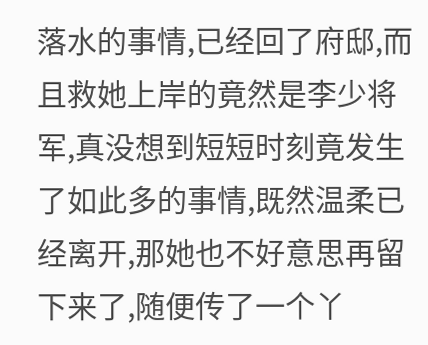落水的事情,已经回了府邸,而且救她上岸的竟然是李少将军,真没想到短短时刻竟发生了如此多的事情,既然温柔已经离开,那她也不好意思再留下来了,随便传了一个丫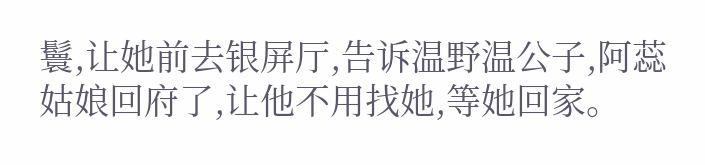鬟,让她前去银屏厅,告诉温野温公子,阿蕊姑娘回府了,让他不用找她,等她回家。